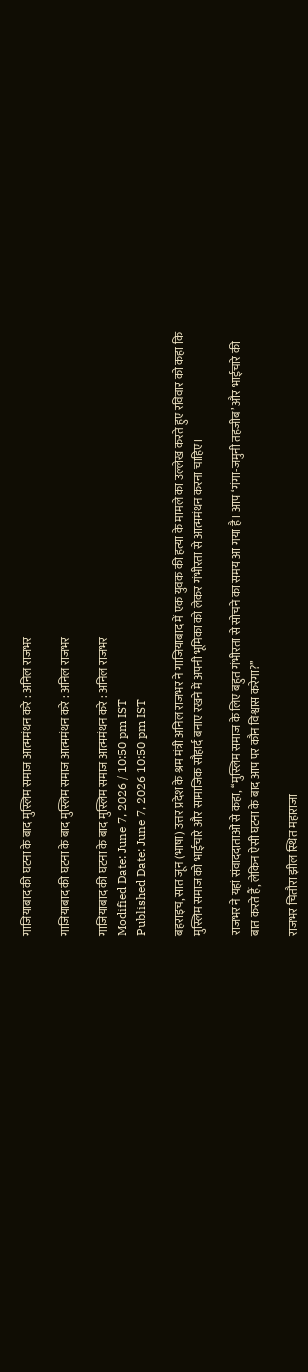गाजियाबाद की घटना के बाद मुस्लिम समाज आत्ममंथन करे : अनिल राजभर

गाजियाबाद की घटना के बाद मुस्लिम समाज आत्ममंथन करे : अनिल राजभर

गाजियाबाद की घटना के बाद मुस्लिम समाज आत्ममंथन करे : अनिल राजभर
Modified Date: June 7, 2026 / 10:50 pm IST
Published Date: June 7, 2026 10:50 pm IST

बहराइच, सात जून (भाषा) उत्तर प्रदेश के श्रम मंत्री अनिल राजभर ने गाजियाबाद में एक युवक की हत्या के मामले का उल्लेख करते हुए रविवार को कहा कि मुस्लिम समाज को भाईचारे और सामाजिक सौहार्द बनाए रखने में अपनी भूमिका को लेकर गंभीरता से आत्ममंथन करना चाहिए।

राजभर ने यहां संवाददाताओं से कहा, ‘‘मुस्लिम समाज के लिए बहुत गंभीरता से सोचने का समय आ गया है। आप ‘गंगा-जमुनी तहजीब’ और भाईचारे की बात करते हैं, लेकिन ऐसी घटना के बाद आप पर कौन विश्वास करेगा?’’

राजभर चितौरा झील स्थित महाराजा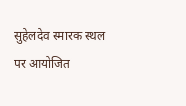सुहेलदेव स्मारक स्थल पर आयोजित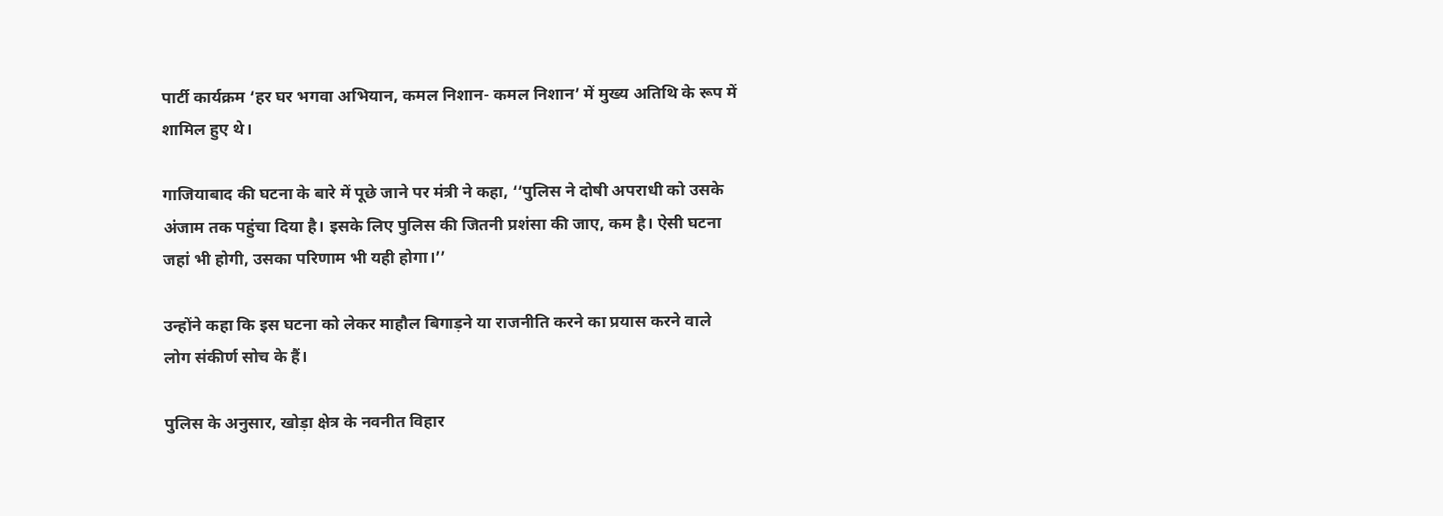पार्टी कार्यक्रम ‘हर घर भगवा अभियान, कमल निशान- कमल निशान’ में मुख्य अतिथि के रूप में शामिल हुए थे।

गाजियाबाद की घटना के बारे में पूछे जाने पर मंत्री ने कहा, ‘‘पुलिस ने दोषी अपराधी को उसके अंजाम तक पहुंचा दिया है। इसके लिए पुलिस की जितनी प्रशंसा की जाए, कम है। ऐसी घटना जहां भी होगी, उसका परिणाम भी यही होगा।’’

उन्होंने कहा कि इस घटना को लेकर माहौल बिगाड़ने या राजनीति करने का प्रयास करने वाले लोग संकीर्ण सोच के हैं।

पुलिस के अनुसार, खोड़ा क्षेत्र के नवनीत विहार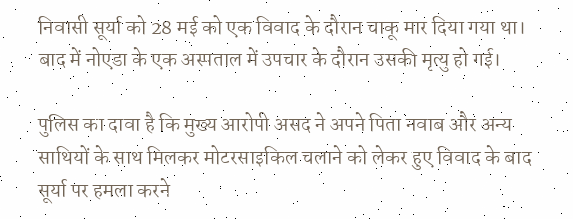निवासी सूर्या को 28 मई को एक विवाद के दौरान चाकू मार दिया गया था। बाद में नोएडा के एक अस्पताल में उपचार के दौरान उसकी मृत्यु हो गई।

पुलिस का दावा है कि मुख्य आरोपी असद ने अपने पिता नवाब और अन्य साथियों के साथ मिलकर मोटरसाइकिल चलाने को लेकर हुए विवाद के बाद सूर्या पर हमला करने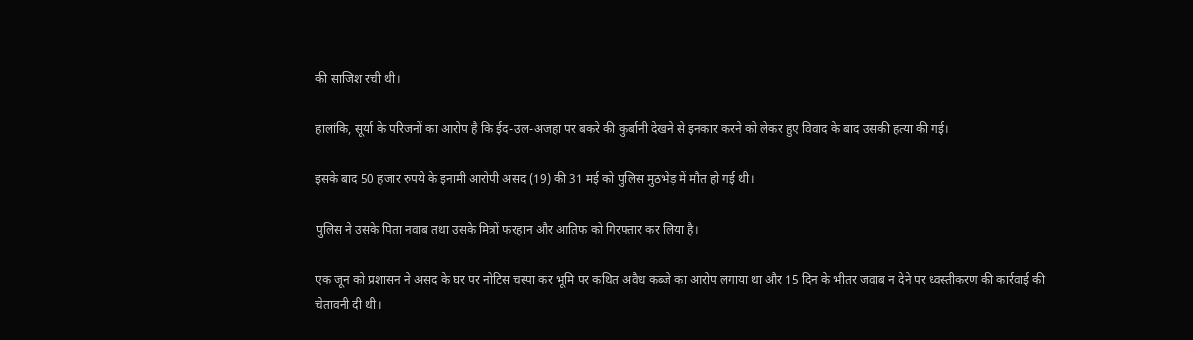की साजिश रची थी।

हालांकि, सूर्या के परिजनों का आरोप है कि ईद-उल-अजहा पर बकरे की कुर्बानी देखने से इनकार करने को लेकर हुए विवाद के बाद उसकी हत्या की गई।

इसके बाद 50 हजार रुपये के इनामी आरोपी असद (19) की 31 मई को पुलिस मुठभेड़ में मौत हो गई थी।

पुलिस ने उसके पिता नवाब तथा उसके मित्रों फरहान और आतिफ को गिरफ्तार कर लिया है।

एक जून को प्रशासन ने असद के घर पर नोटिस चस्पा कर भूमि पर कथित अवैध कब्जे का आरोप लगाया था और 15 दिन के भीतर जवाब न देने पर ध्वस्तीकरण की कार्रवाई की चेतावनी दी थी।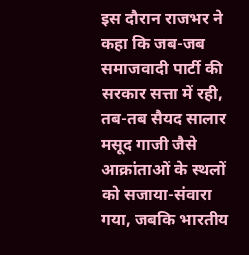इस दौरान राजभर ने कहा कि जब-जब समाजवादी पार्टी की सरकार सत्ता में रही, तब-तब सैयद सालार मसूद गाजी जैसे आक्रांताओं के स्थलों को सजाया-संवारा गया, जबकि भारतीय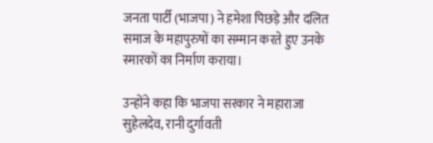जनता पार्टी (भाजपा) ने हमेशा पिछड़े और दलित समाज के महापुरुषों का सम्मान करते हुए उनके स्मारकों का निर्माण कराया।

उन्होंने कहा कि भाजपा सरकार ने महाराजा सुहेलदेव, रानी दुर्गावती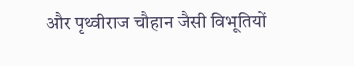और पृथ्वीराज चौहान जैसी विभूतियों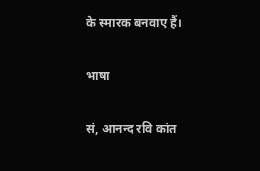के स्मारक बनवाए हैं।

भाषा

सं, आनन्‍द रवि कांत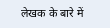लेखक के बारे में